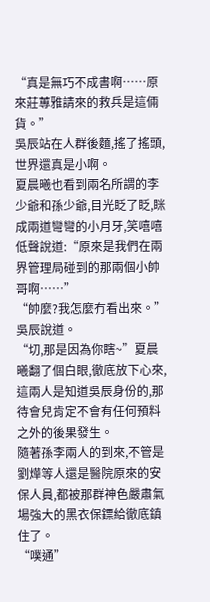“真是無巧不成書啊……原來莊蓴雅請來的救兵是這倆貨。”
吳辰站在人群後麵,搖了搖頭,世界還真是小啊。
夏晨曦也看到兩名所謂的李少爺和孫少爺,目光眨了眨,眯成兩道彎彎的小月牙,笑嘻嘻低聲說道:“原來是我們在兩界管理局碰到的那兩個小帥哥啊……”
“帥麼?我怎麼冇看出來。”吳辰說道。
“切,那是因為你瞎~”夏晨曦翻了個白眼,徹底放下心來,這兩人是知道吳辰身份的,那待會兒肯定不會有任何預料之外的後果發生。
隨著孫李兩人的到來,不管是劉燁等人還是醫院原來的安保人員,都被那群神色嚴肅氣場強大的黑衣保鏢給徹底鎮住了。
“噗通”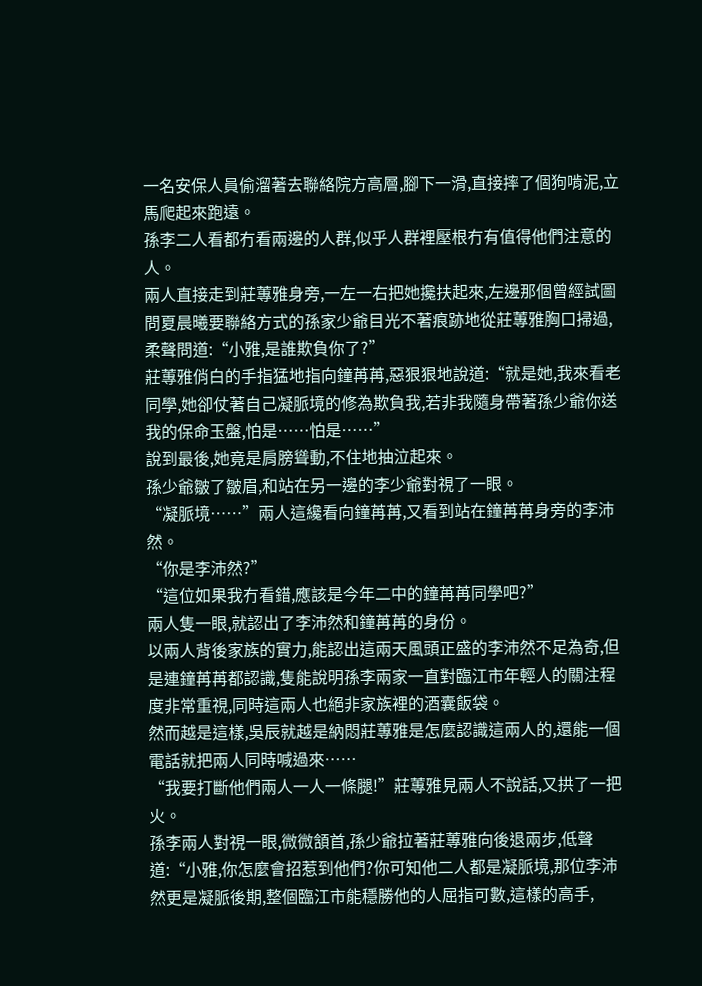一名安保人員偷溜著去聯絡院方高層,腳下一滑,直接摔了個狗啃泥,立馬爬起來跑遠。
孫李二人看都冇看兩邊的人群,似乎人群裡壓根冇有值得他們注意的人。
兩人直接走到莊蓴雅身旁,一左一右把她攙扶起來,左邊那個曾經試圖問夏晨曦要聯絡方式的孫家少爺目光不著痕跡地從莊蓴雅胸口掃過,柔聲問道:“小雅,是誰欺負你了?”
莊蓴雅俏白的手指猛地指向鐘苒苒,惡狠狠地說道:“就是她,我來看老同學,她卻仗著自己凝脈境的修為欺負我,若非我隨身帶著孫少爺你送我的保命玉盤,怕是……怕是……”
說到最後,她竟是肩膀聳動,不住地抽泣起來。
孫少爺皺了皺眉,和站在另一邊的李少爺對視了一眼。
“凝脈境……”兩人這纔看向鐘苒苒,又看到站在鐘苒苒身旁的李沛然。
“你是李沛然?”
“這位如果我冇看錯,應該是今年二中的鐘苒苒同學吧?”
兩人隻一眼,就認出了李沛然和鐘苒苒的身份。
以兩人背後家族的實力,能認出這兩天風頭正盛的李沛然不足為奇,但是連鐘苒苒都認識,隻能說明孫李兩家一直對臨江市年輕人的關注程度非常重視,同時這兩人也絕非家族裡的酒囊飯袋。
然而越是這樣,吳辰就越是納悶莊蓴雅是怎麼認識這兩人的,還能一個電話就把兩人同時喊過來……
“我要打斷他們兩人一人一條腿!”莊蓴雅見兩人不說話,又拱了一把火。
孫李兩人對視一眼,微微頷首,孫少爺拉著莊蓴雅向後退兩步,低聲道:“小雅,你怎麼會招惹到他們?你可知他二人都是凝脈境,那位李沛然更是凝脈後期,整個臨江市能穩勝他的人屈指可數,這樣的高手,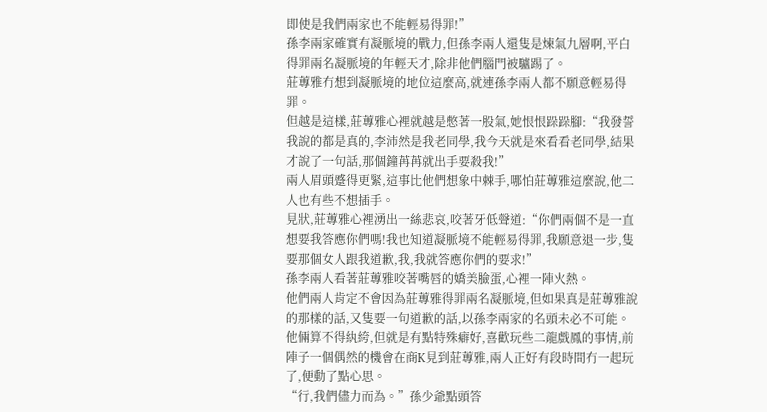即使是我們兩家也不能輕易得罪!”
孫李兩家確實有凝脈境的戰力,但孫李兩人還隻是煉氣九層啊,平白得罪兩名凝脈境的年輕天才,除非他們腦門被驢踢了。
莊蓴雅冇想到凝脈境的地位這麼高,就連孫李兩人都不願意輕易得罪。
但越是這樣,莊蓴雅心裡就越是憋著一股氣,她恨恨跺跺腳:“我發誓我說的都是真的,李沛然是我老同學,我今天就是來看看老同學,結果才說了一句話,那個鐘苒苒就出手要殺我!”
兩人眉頭蹙得更緊,這事比他們想象中棘手,哪怕莊蓴雅這麼說,他二人也有些不想插手。
見狀,莊蓴雅心裡湧出一絲悲哀,咬著牙低聲道:“你們兩個不是一直想要我答應你們嗎!我也知道凝脈境不能輕易得罪,我願意退一步,隻要那個女人跟我道歉,我,我就答應你們的要求!”
孫李兩人看著莊蓴雅咬著嘴唇的嬌美臉蛋,心裡一陣火熱。
他們兩人肯定不會因為莊蓴雅得罪兩名凝脈境,但如果真是莊蓴雅說的那樣的話,又隻要一句道歉的話,以孫李兩家的名頭未必不可能。
他倆算不得紈絝,但就是有點特殊癖好,喜歡玩些二龍戲鳳的事情,前陣子一個偶然的機會在商K見到莊蓴雅,兩人正好有段時間冇一起玩了,便動了點心思。
“行,我們儘力而為。”孫少爺點頭答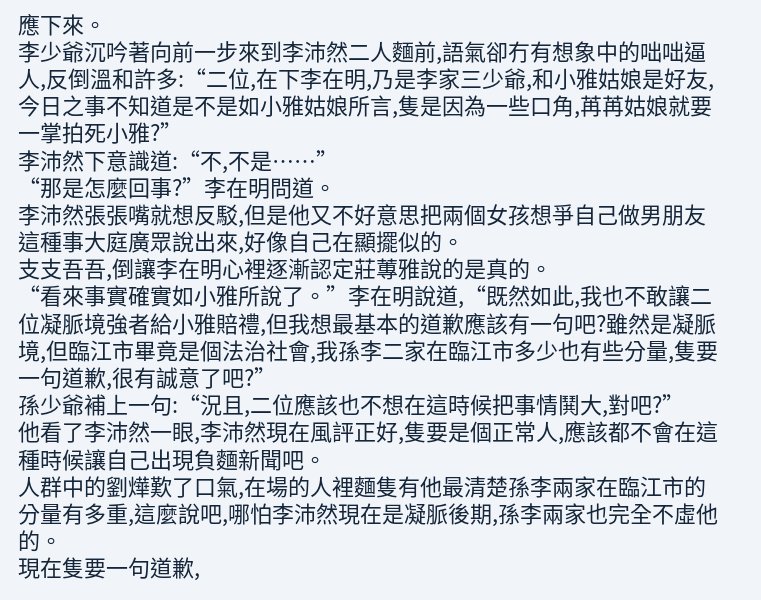應下來。
李少爺沉吟著向前一步來到李沛然二人麵前,語氣卻冇有想象中的咄咄逼人,反倒溫和許多:“二位,在下李在明,乃是李家三少爺,和小雅姑娘是好友,今日之事不知道是不是如小雅姑娘所言,隻是因為一些口角,苒苒姑娘就要一掌拍死小雅?”
李沛然下意識道:“不,不是……”
“那是怎麼回事?”李在明問道。
李沛然張張嘴就想反駁,但是他又不好意思把兩個女孩想爭自己做男朋友這種事大庭廣眾說出來,好像自己在顯擺似的。
支支吾吾,倒讓李在明心裡逐漸認定莊蓴雅說的是真的。
“看來事實確實如小雅所說了。”李在明說道,“既然如此,我也不敢讓二位凝脈境強者給小雅賠禮,但我想最基本的道歉應該有一句吧?雖然是凝脈境,但臨江市畢竟是個法治社會,我孫李二家在臨江市多少也有些分量,隻要一句道歉,很有誠意了吧?”
孫少爺補上一句:“況且,二位應該也不想在這時候把事情鬨大,對吧?”
他看了李沛然一眼,李沛然現在風評正好,隻要是個正常人,應該都不會在這種時候讓自己出現負麵新聞吧。
人群中的劉燁歎了口氣,在場的人裡麵隻有他最清楚孫李兩家在臨江市的分量有多重,這麼說吧,哪怕李沛然現在是凝脈後期,孫李兩家也完全不虛他的。
現在隻要一句道歉,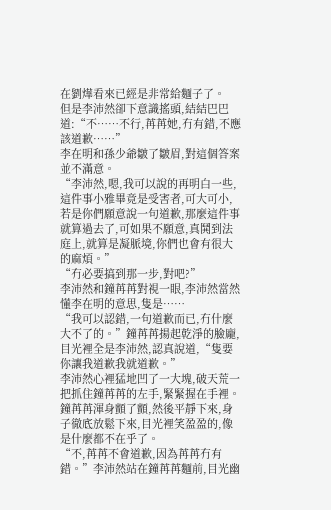在劉燁看來已經是非常給麵子了。
但是李沛然卻下意識搖頭,結結巴巴道:“不……不行,苒苒她,冇有錯,不應該道歉……”
李在明和孫少爺皺了皺眉,對這個答案並不滿意。
“李沛然,嗯,我可以說的再明白一些,這件事小雅畢竟是受害者,可大可小,若是你們願意說一句道歉,那麼這件事就算過去了,可如果不願意,真鬨到法庭上,就算是凝脈境,你們也會有很大的麻煩。”
“冇必要搞到那一步,對吧?”
李沛然和鐘苒苒對視一眼,李沛然當然懂李在明的意思,隻是……
“我可以認錯,一句道歉而已,冇什麼大不了的。”鐘苒苒揚起乾淨的臉龐,目光裡全是李沛然,認真說道,“隻要你讓我道歉我就道歉。”
李沛然心裡猛地凹了一大塊,破天荒一把抓住鐘苒苒的左手,緊緊握在手裡。
鐘苒苒渾身顫了顫,然後平靜下來,身子徹底放鬆下來,目光裡笑盈盈的,像是什麼都不在乎了。
“不,苒苒不會道歉,因為苒苒冇有錯。”李沛然站在鐘苒苒麵前,目光幽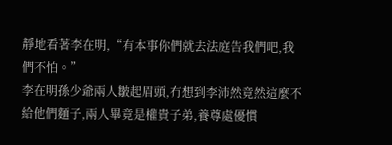靜地看著李在明,“有本事你們就去法庭告我們吧,我們不怕。”
李在明孫少爺兩人皺起眉頭,冇想到李沛然竟然這麼不給他們麵子,兩人畢竟是權貴子弟,養尊處優慣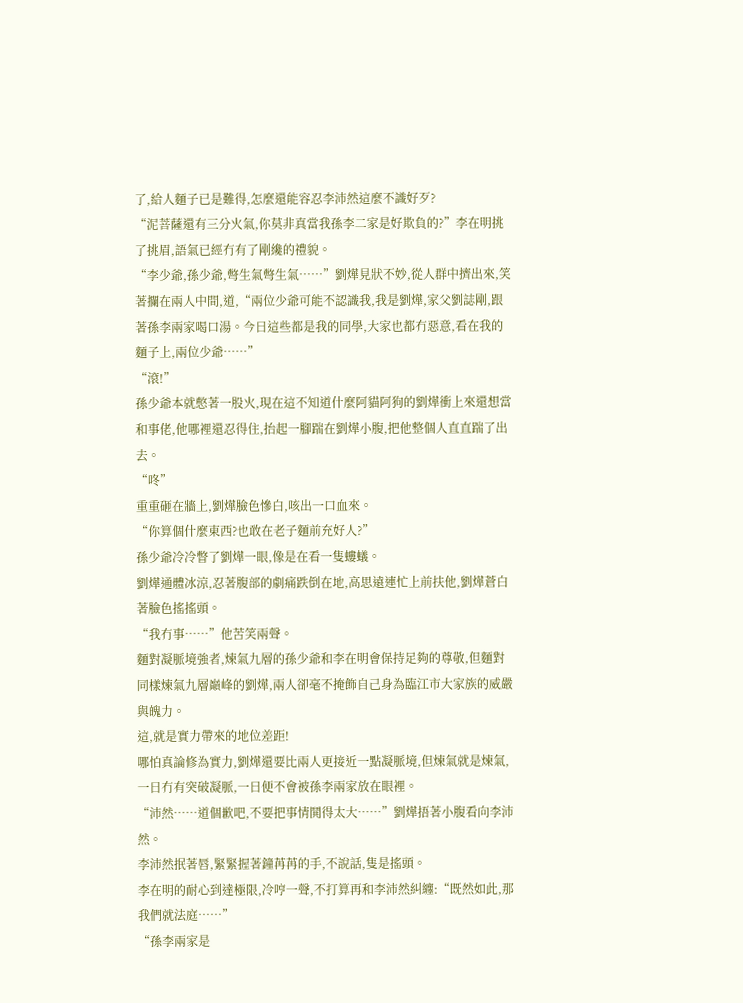了,給人麵子已是難得,怎麼還能容忍李沛然這麼不識好歹?
“泥菩薩還有三分火氣,你莫非真當我孫李二家是好欺負的?”李在明挑了挑眉,語氣已經冇有了剛纔的禮貌。
“李少爺,孫少爺,彆生氣彆生氣……”劉燁見狀不妙,從人群中擠出來,笑著攔在兩人中間,道,“兩位少爺可能不認識我,我是劉燁,家父劉誌剛,跟著孫李兩家喝口湯。今日這些都是我的同學,大家也都冇惡意,看在我的麵子上,兩位少爺……”
“滾!”
孫少爺本就憋著一股火,現在這不知道什麼阿貓阿狗的劉燁衝上來還想當和事佬,他哪裡還忍得住,抬起一腳踹在劉燁小腹,把他整個人直直踹了出去。
“咚”
重重砸在牆上,劉燁臉色慘白,咳出一口血來。
“你算個什麼東西?也敢在老子麵前充好人?”
孫少爺冷冷瞥了劉燁一眼,像是在看一隻螻蟻。
劉燁通體冰涼,忍著腹部的劇痛跌倒在地,高思遠連忙上前扶他,劉燁蒼白著臉色搖搖頭。
“我冇事……”他苦笑兩聲。
麵對凝脈境強者,煉氣九層的孫少爺和李在明會保持足夠的尊敬,但麵對同樣煉氣九層巔峰的劉燁,兩人卻毫不掩飾自己身為臨江市大家族的威嚴與魄力。
這,就是實力帶來的地位差距!
哪怕真論修為實力,劉燁還要比兩人更接近一點凝脈境,但煉氣就是煉氣,一日冇有突破凝脈,一日便不會被孫李兩家放在眼裡。
“沛然……道個歉吧,不要把事情鬨得太大……”劉燁捂著小腹看向李沛然。
李沛然抿著唇,緊緊握著鐘苒苒的手,不說話,隻是搖頭。
李在明的耐心到達極限,冷哼一聲,不打算再和李沛然糾纏:“既然如此,那我們就法庭……”
“孫李兩家是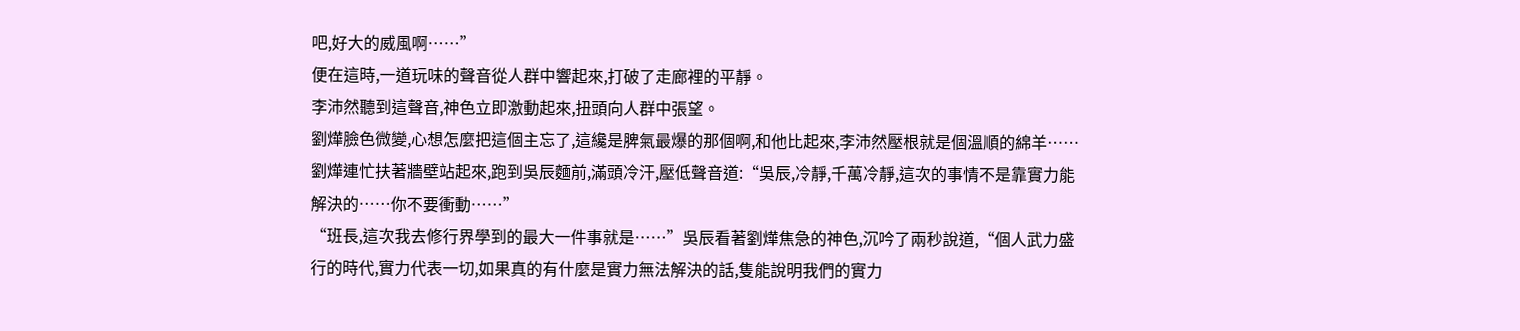吧,好大的威風啊……”
便在這時,一道玩味的聲音從人群中響起來,打破了走廊裡的平靜。
李沛然聽到這聲音,神色立即激動起來,扭頭向人群中張望。
劉燁臉色微變,心想怎麼把這個主忘了,這纔是脾氣最爆的那個啊,和他比起來,李沛然壓根就是個溫順的綿羊……
劉燁連忙扶著牆壁站起來,跑到吳辰麵前,滿頭冷汗,壓低聲音道:“吳辰,冷靜,千萬冷靜,這次的事情不是靠實力能解決的……你不要衝動……”
“班長,這次我去修行界學到的最大一件事就是……”吳辰看著劉燁焦急的神色,沉吟了兩秒說道,“個人武力盛行的時代,實力代表一切,如果真的有什麼是實力無法解決的話,隻能說明我們的實力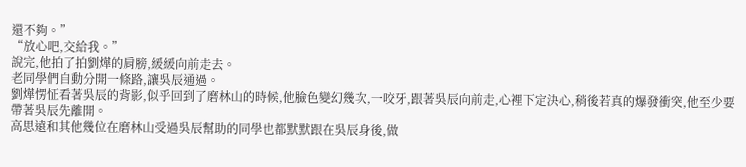還不夠。”
“放心吧,交給我。”
說完,他拍了拍劉燁的肩膀,緩緩向前走去。
老同學們自動分開一條路,讓吳辰通過。
劉燁愣怔看著吳辰的背影,似乎回到了磨林山的時候,他臉色變幻幾次,一咬牙,跟著吳辰向前走,心裡下定決心,稍後若真的爆發衝突,他至少要帶著吳辰先離開。
高思遠和其他幾位在磨林山受過吳辰幫助的同學也都默默跟在吳辰身後,做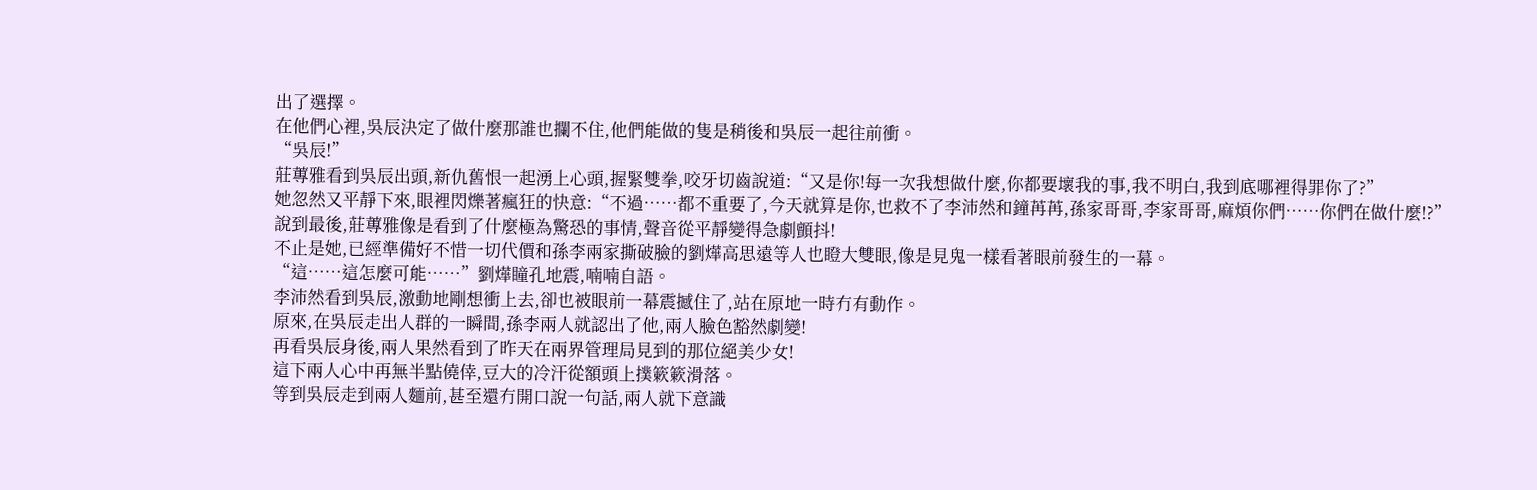出了選擇。
在他們心裡,吳辰決定了做什麼那誰也攔不住,他們能做的隻是稍後和吳辰一起往前衝。
“吳辰!”
莊蓴雅看到吳辰出頭,新仇舊恨一起湧上心頭,握緊雙拳,咬牙切齒說道:“又是你!每一次我想做什麼,你都要壞我的事,我不明白,我到底哪裡得罪你了?”
她忽然又平靜下來,眼裡閃爍著瘋狂的快意:“不過……都不重要了,今天就算是你,也救不了李沛然和鐘苒苒,孫家哥哥,李家哥哥,麻煩你們……你們在做什麼!?”
說到最後,莊蓴雅像是看到了什麼極為驚恐的事情,聲音從平靜變得急劇顫抖!
不止是她,已經準備好不惜一切代價和孫李兩家撕破臉的劉燁高思遠等人也瞪大雙眼,像是見鬼一樣看著眼前發生的一幕。
“這……這怎麼可能……”劉燁瞳孔地震,喃喃自語。
李沛然看到吳辰,激動地剛想衝上去,卻也被眼前一幕震撼住了,站在原地一時冇有動作。
原來,在吳辰走出人群的一瞬間,孫李兩人就認出了他,兩人臉色豁然劇變!
再看吳辰身後,兩人果然看到了昨天在兩界管理局見到的那位絕美少女!
這下兩人心中再無半點僥倖,豆大的冷汗從額頭上撲簌簌滑落。
等到吳辰走到兩人麵前,甚至還冇開口說一句話,兩人就下意識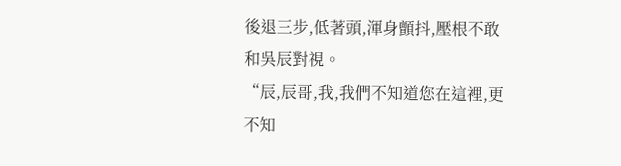後退三步,低著頭,渾身顫抖,壓根不敢和吳辰對視。
“辰,辰哥,我,我們不知道您在這裡,更不知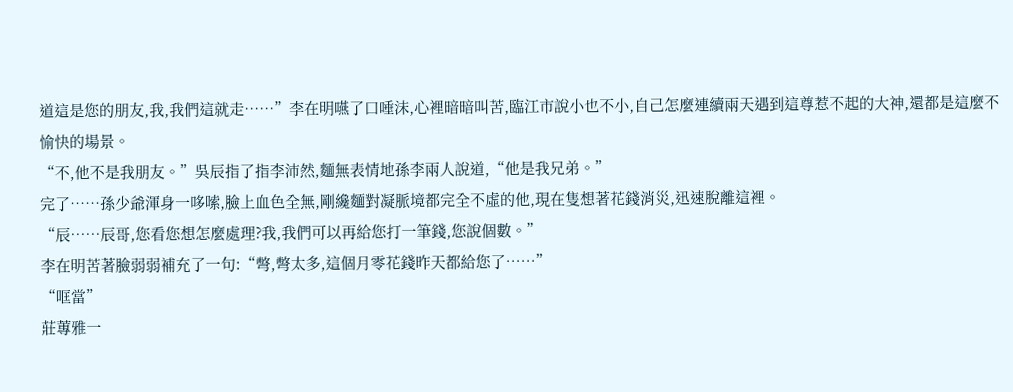道這是您的朋友,我,我們這就走……”李在明嚥了口唾沫,心裡暗暗叫苦,臨江市說小也不小,自己怎麼連續兩天遇到這尊惹不起的大神,還都是這麼不愉快的場景。
“不,他不是我朋友。”吳辰指了指李沛然,麵無表情地孫李兩人說道,“他是我兄弟。”
完了……孫少爺渾身一哆嗦,臉上血色全無,剛纔麵對凝脈境都完全不虛的他,現在隻想著花錢消災,迅速脫離這裡。
“辰……辰哥,您看您想怎麼處理?我,我們可以再給您打一筆錢,您說個數。”
李在明苦著臉弱弱補充了一句:“彆,彆太多,這個月零花錢昨天都給您了……”
“哐當”
莊蓴雅一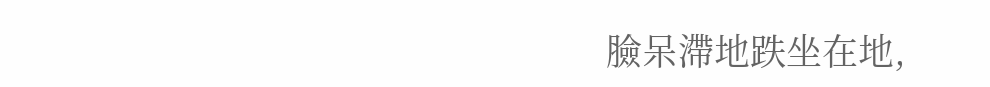臉呆滯地跌坐在地,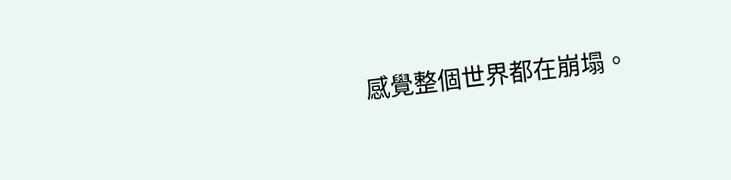感覺整個世界都在崩塌。